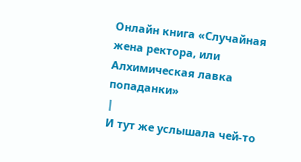Онлайн книга «Случайная жена ректора, или Алхимическая лавка попаданки»
|
И тут же услышала чей-то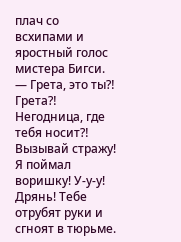плач со всхипами и яростный голос мистера Бигси. — Грета, это ты⁈ Грета⁈ Негодница, где тебя носит⁈ Вызывай стражу! Я поймал воришку! У-у-у! Дрянь! Тебе отрубят руки и сгноят в тюрьме.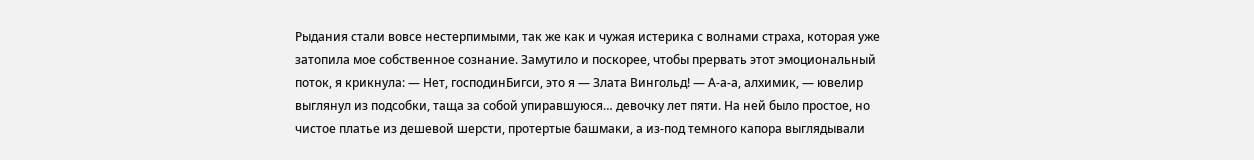Рыдания стали вовсе нестерпимыми, так же как и чужая истерика с волнами страха, которая уже затопила мое собственное сознание. Замутило и поскорее, чтобы прервать этот эмоциональный поток, я крикнула: — Нет, господинБигси, это я — Злата Вингольд! — А-а-а, алхимик, — ювелир выглянул из подсобки, таща за собой упиравшуюся… девочку лет пяти. На ней было простое, но чистое платье из дешевой шерсти, протертые башмаки, а из-под темного капора выглядывали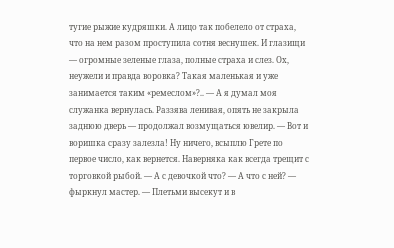тугие рыжие кудряшки. А лицо так побелело от страха, что на нем разом проступила сотня веснушек. И глазищи — огромные зеленые глаза, полные страха и слез. Ох, неужели и правда воровка? Такая маленькая и уже занимается таким «ремеслом»?.. — А я думал моя служанка вернулась. Раззява ленивая, опять не закрыла заднюю дверь — продолжал возмущаться ювелир. — Вот и воришка сразу залезла! Ну ничего, всыплю Грете по первое число, как вернется. Наверняка как всегда трещит с торговкой рыбой. — А с девочкой что? — А что с ней? — фыркнул мастер. — Плетьми высекут и в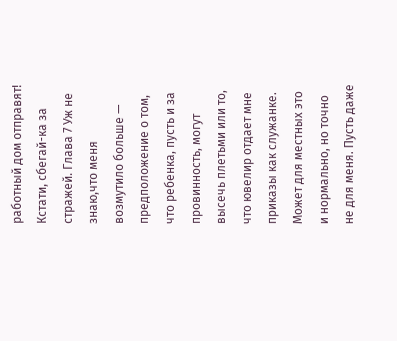работный дом отправят! Кстати, сбегай-ка за стражей. Глава 7 Уж не знаю,что меня возмутило больше — предположение о том, что ребенка, пусть и за провинность, могут высечь плетьми или то, что ювелир отдает мне приказы как служанке. Может для местных это и нормально, но точно не для меня. Пусть даже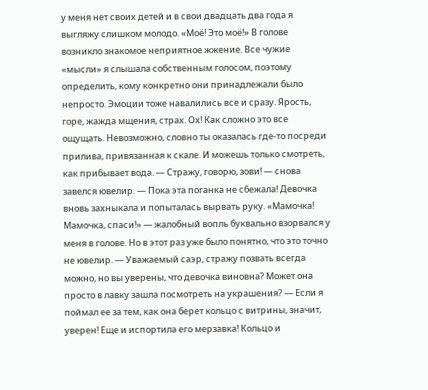у меня нет своих детей и в свои двадцать два года я выгляжу слишком молодо. «Моё! Это моё!» В голове возникло знакомое неприятное жжение. Все чужие «мысли» я слышала собственным голосом, поэтому определить, кому конкретно они принадлежали было непросто. Эмоции тоже навалились все и сразу. Ярость, горе, жажда мщения, страх. Ох! Как сложно это все ощущать. Невозможно, словно ты оказалась где-то посреди прилива, привязанная к скале. И можешь только смотреть, как прибывает вода. — Стражу, говорю, зови! — снова завелся ювелир. — Пока эта поганка не сбежала! Девочка вновь захныкала и попыталась вырвать руку. «Мамочка! Мамочка, спаси!» — жалобный вопль буквально взорвался у меня в голове. Но в этот раз уже было понятно, что это точно не ювелир. — Уважаемый саэр, стражу позвать всегда можно, но вы уверены, что девочка виновна? Может она просто в лавку зашла посмотреть на украшения? — Если я поймал ее за тем, как она берет кольцо с витрины, значит, уверен! Еще и испортила его мерзавка! Кольцо и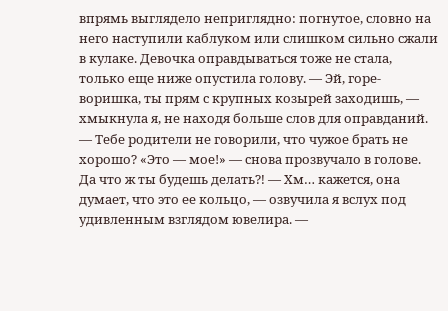впрямь выглядело неприглядно: погнутое, словно на него наступили каблуком или слишком сильно сжали в кулаке. Девочка оправдываться тоже не стала, только еще ниже опустила голову. — Эй, горе-воришка, ты прям с крупных козырей заходишь, — хмыкнула я, не находя больше слов для оправданий. — Тебе родители не говорили, что чужое брать не хорошо? «Это — мое!» — снова прозвучало в голове. Да что ж ты будешь делать⁈ — Хм… кажется, она думает, что это ее кольцо, — озвучила я вслух под удивленным взглядом ювелира. —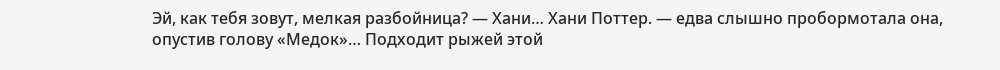Эй, как тебя зовут, мелкая разбойница? — Хани… Хани Поттер. — едва слышно пробормотала она, опустив голову «Медок»… Подходит рыжей этой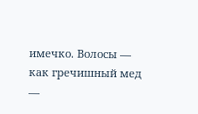имечко. Волосы — как гречишный мед —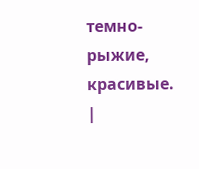темно-рыжие, красивые. |